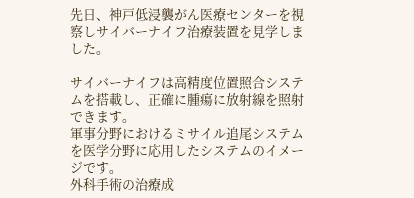先日、神戸低浸襲がん医療センターを視察しサイバーナイフ治療装置を見学しました。

サイバーナイフは高精度位置照合システムを搭載し、正確に腫瘍に放射線を照射できます。
軍事分野におけるミサイル追尾システムを医学分野に応用したシステムのイメージです。
外科手術の治療成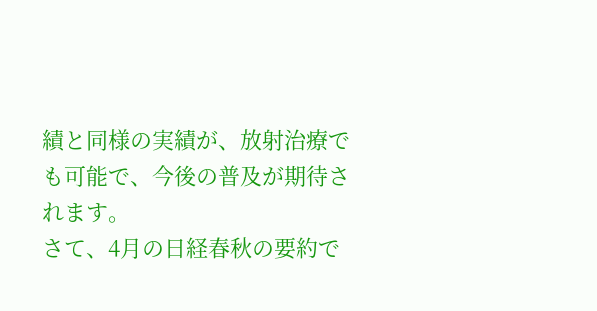績と同様の実績が、放射治療でも可能で、今後の普及が期待されます。
さて、4月の日経春秋の要約で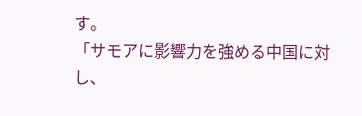す。
「サモアに影響力を強める中国に対し、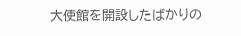大使館を開設したばかりの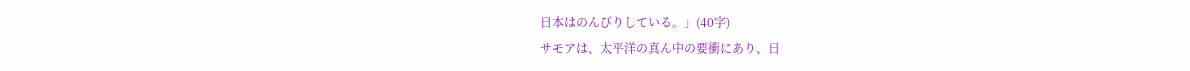日本はのんびりしている。」(40字)
サモアは、太平洋の真ん中の要衝にあり、日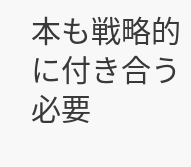本も戦略的に付き合う必要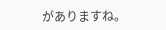がありますね。